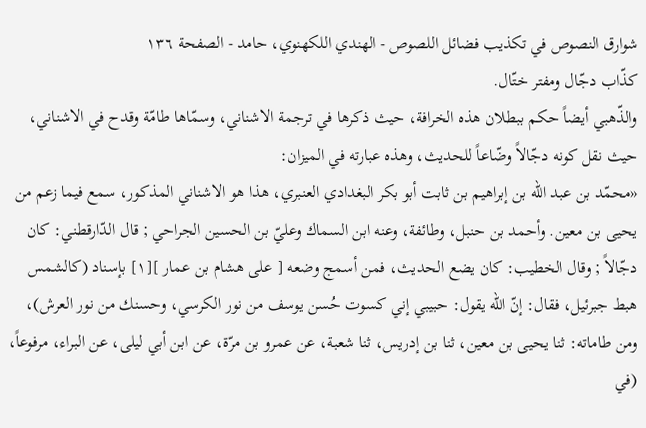شوارق النصوص في تكذيب فضائل اللصوص - الهندي اللكهنوي، حامد - الصفحة ١٣٦
كذّاب دجّال ومفتر ختّال.
والذّهبي أيضاً حكم ببطلان هذه الخرافة، حيث ذكرها في ترجمة الاشناني، وسمّاها طامّة وقدح في الاشناني، حيث نقل كونه دجّالاً وضّاعاً للحديث، وهذه عبارته في الميزان:
«محمّد بن عبد الله بن إبراهيم بن ثابت أبو بكر البغدادي العنبري، هذا هو الاشناني المذكور، سمع فيما زعم من يحيى بن معين. وأحمد بن حنبل، وطائفة، وعنه ابن السماك وعليّ بن الحسين الجراحي ; قال الدّارقطني: كان دجّالاً ; وقال الخطيب: كان يضع الحديث، فمن أسمج وضعه [ على هشام بن عمار ][١] بإسناد (كالشمس هبط جبرئيل، فقال: إنّ الله يقول: حبيبي إني كسوت حُسن يوسف من نور الكرسي، وحسنك من نور العرش)، ومن طاماته: ثنا يحيى بن معين، ثنا بن إدريس، ثنا شعبة، عن عمرو بن مرّة، عن ابن أبي ليلى، عن البراء، مرفوعاً، (في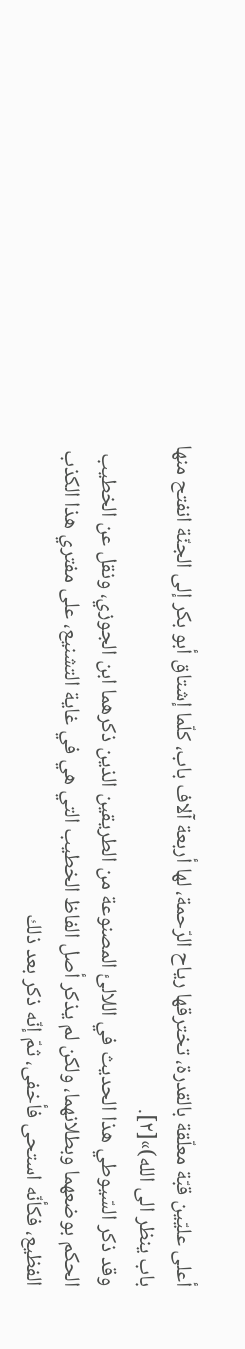أعلى عليّين قبّة معلّقة بالقدرة، تخترقها رياح الرّحمة، لها أربعة آلاف باب، كلّما إشتاق أبو بكر إلى الجنّة انفتح منها باب ينظر الى الله)»[٢].
وقد ذكر السّيوطي هذا الحديث في اللالئ المصنوعة من الطريقين الذين ذكرهما ابن الجوزي، ونقل عن الخطيب الحكم بوضعهما وبطلانهما، ولكن لم يذكر أصل الفاظ الخطيب التي هي في غاية التشنيع، على مفتري هذا الكذب الفظيع، فكأنّه استحى فأخفى، ثمّ إنّه ذكر بعد ذلك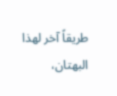طريقاً آخر لهذا البهتان،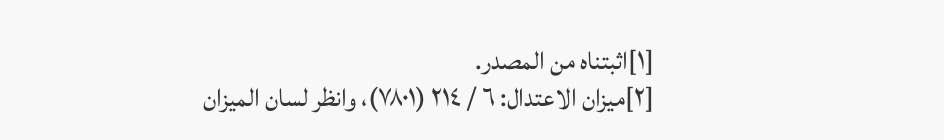[١]اثبتناه من المصدر.
[٢]ميزان الاعتدال: ٦ / ٢١٤ (٧٨٠١)، وانظر لسان الميزان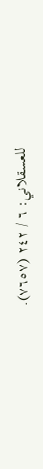للعسقلاني: ٦ / ٢٤٢ (٧٦٥٧).